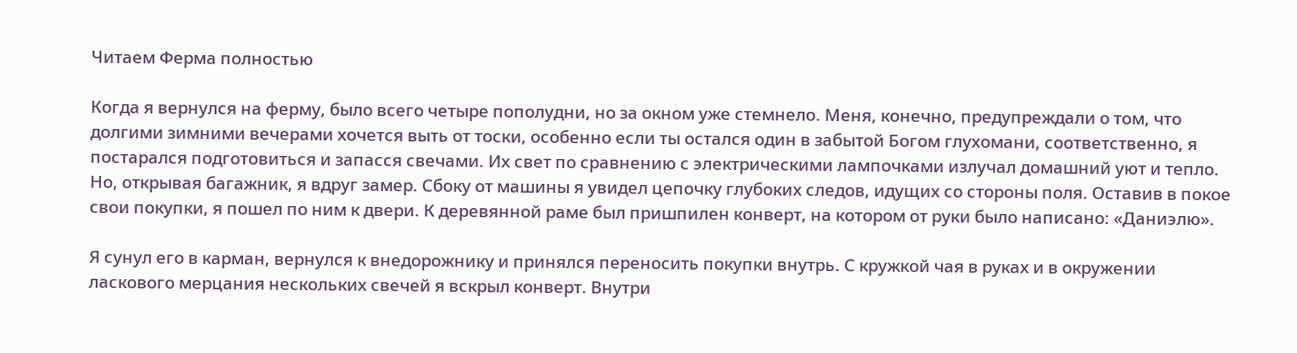Читаем Ферма полностью

Когда я вернулся на ферму, было всего четыре пополудни, но за окном уже стемнело. Меня, конечно, предупреждали о том, что долгими зимними вечерами хочется выть от тоски, особенно если ты остался один в забытой Богом глухомани, соответственно, я постарался подготовиться и запасся свечами. Их свет по сравнению с электрическими лампочками излучал домашний уют и тепло. Но, открывая багажник, я вдруг замер. Сбоку от машины я увидел цепочку глубоких следов, идущих со стороны поля. Оставив в покое свои покупки, я пошел по ним к двери. К деревянной раме был пришпилен конверт, на котором от руки было написано: «Даниэлю».

Я сунул его в карман, вернулся к внедорожнику и принялся переносить покупки внутрь. С кружкой чая в руках и в окружении ласкового мерцания нескольких свечей я вскрыл конверт. Внутри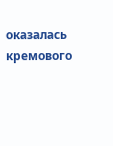оказалась кремового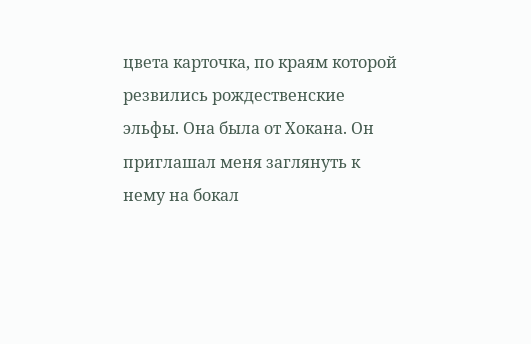цвета карточка, по краям которой резвились рождественские эльфы. Она была от Хокана. Он приглашал меня заглянуть к нему на бокал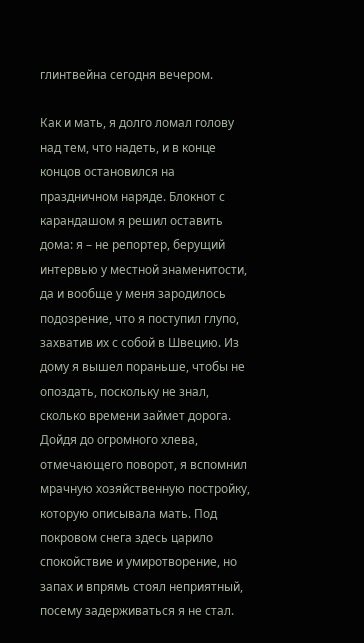глинтвейна сегодня вечером.

Как и мать, я долго ломал голову над тем, что надеть, и в конце концов остановился на праздничном наряде. Блокнот с карандашом я решил оставить дома: я – не репортер, берущий интервью у местной знаменитости, да и вообще у меня зародилось подозрение, что я поступил глупо, захватив их с собой в Швецию. Из дому я вышел пораньше, чтобы не опоздать, поскольку не знал, сколько времени займет дорога. Дойдя до огромного хлева, отмечающего поворот, я вспомнил мрачную хозяйственную постройку, которую описывала мать. Под покровом снега здесь царило спокойствие и умиротворение, но запах и впрямь стоял неприятный, посему задерживаться я не стал.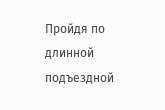Пройдя по длинной подъездной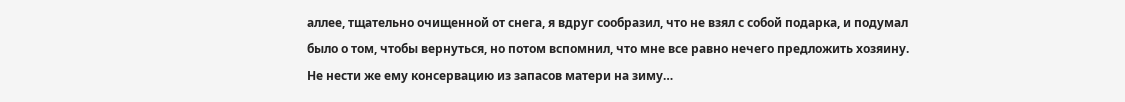аллее, тщательно очищенной от снега, я вдруг сообразил, что не взял с собой подарка, и подумал было о том, чтобы вернуться, но потом вспомнил, что мне все равно нечего предложить хозяину. Не нести же ему консервацию из запасов матери на зиму…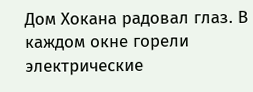Дом Хокана радовал глаз. В каждом окне горели электрические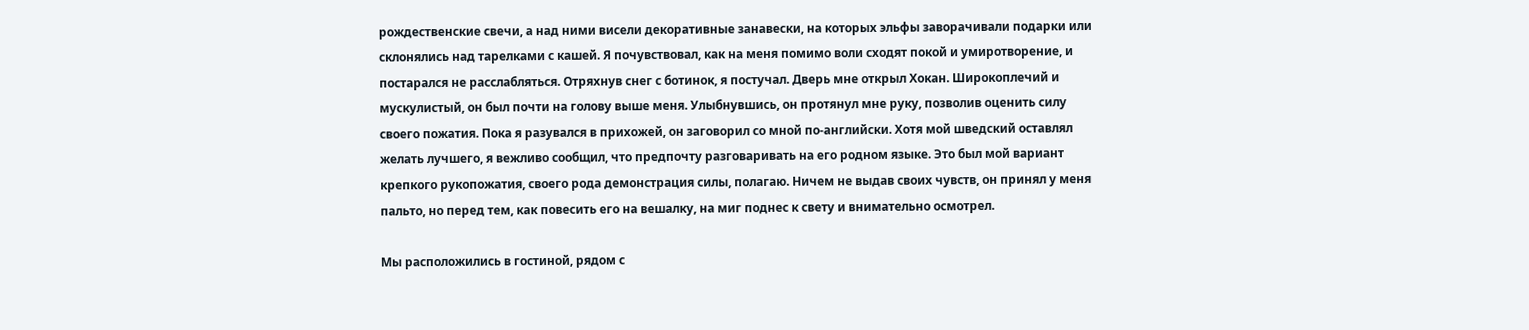рождественские свечи, а над ними висели декоративные занавески, на которых эльфы заворачивали подарки или склонялись над тарелками с кашей. Я почувствовал, как на меня помимо воли сходят покой и умиротворение, и постарался не расслабляться. Отряхнув снег с ботинок, я постучал. Дверь мне открыл Хокан. Широкоплечий и мускулистый, он был почти на голову выше меня. Улыбнувшись, он протянул мне руку, позволив оценить силу своего пожатия. Пока я разувался в прихожей, он заговорил со мной по-английски. Хотя мой шведский оставлял желать лучшего, я вежливо сообщил, что предпочту разговаривать на его родном языке. Это был мой вариант крепкого рукопожатия, своего рода демонстрация силы, полагаю. Ничем не выдав своих чувств, он принял у меня пальто, но перед тем, как повесить его на вешалку, на миг поднес к свету и внимательно осмотрел.

Мы расположились в гостиной, рядом с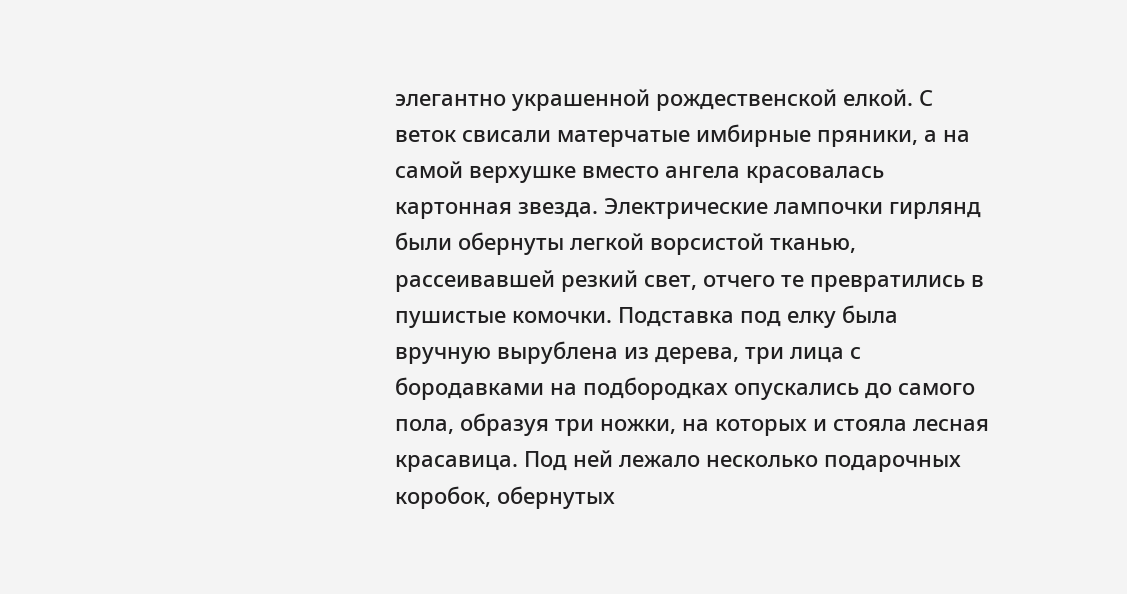элегантно украшенной рождественской елкой. С веток свисали матерчатые имбирные пряники, а на самой верхушке вместо ангела красовалась картонная звезда. Электрические лампочки гирлянд были обернуты легкой ворсистой тканью, рассеивавшей резкий свет, отчего те превратились в пушистые комочки. Подставка под елку была вручную вырублена из дерева, три лица с бородавками на подбородках опускались до самого пола, образуя три ножки, на которых и стояла лесная красавица. Под ней лежало несколько подарочных коробок, обернутых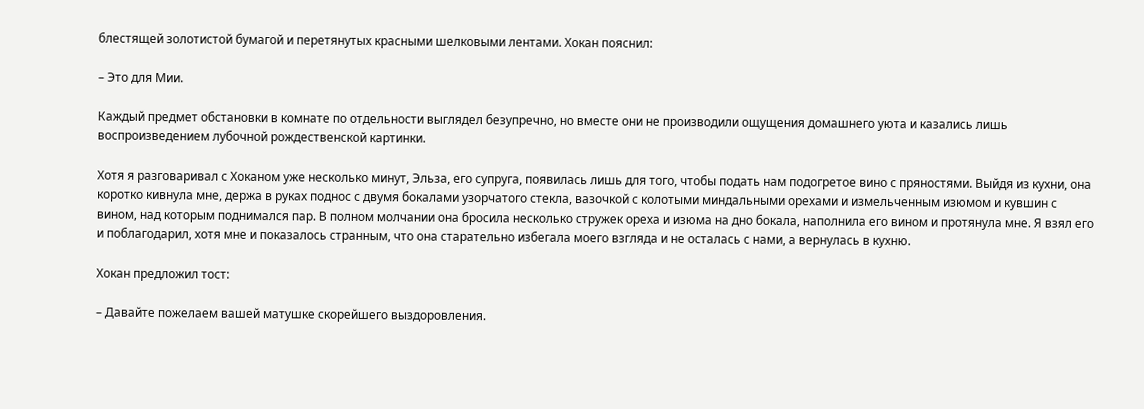блестящей золотистой бумагой и перетянутых красными шелковыми лентами. Хокан пояснил:

– Это для Мии.

Каждый предмет обстановки в комнате по отдельности выглядел безупречно, но вместе они не производили ощущения домашнего уюта и казались лишь воспроизведением лубочной рождественской картинки.

Хотя я разговаривал с Хоканом уже несколько минут, Эльза, его супруга, появилась лишь для того, чтобы подать нам подогретое вино с пряностями. Выйдя из кухни, она коротко кивнула мне, держа в руках поднос с двумя бокалами узорчатого стекла, вазочкой с колотыми миндальными орехами и измельченным изюмом и кувшин с вином, над которым поднимался пар. В полном молчании она бросила несколько стружек ореха и изюма на дно бокала, наполнила его вином и протянула мне. Я взял его и поблагодарил, хотя мне и показалось странным, что она старательно избегала моего взгляда и не осталась с нами, а вернулась в кухню.

Хокан предложил тост:

– Давайте пожелаем вашей матушке скорейшего выздоровления.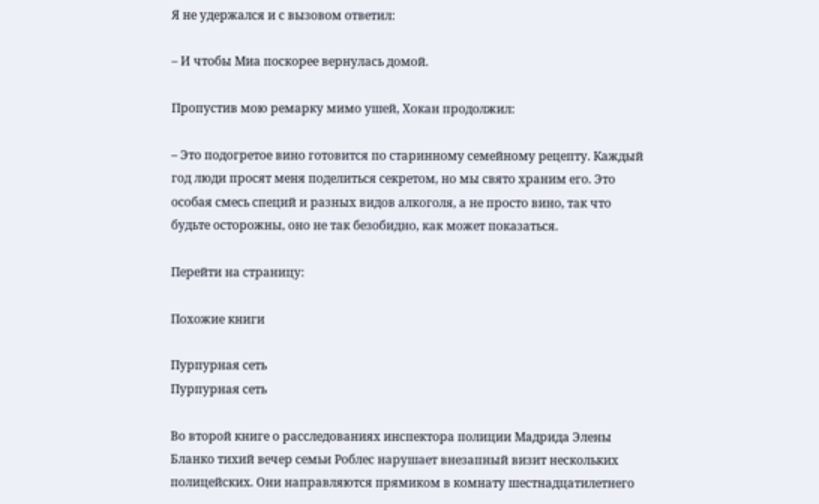Я не удержался и с вызовом ответил:

– И чтобы Миа поскорее вернулась домой.

Пропустив мою ремарку мимо ушей, Хокан продолжил:

– Это подогретое вино готовится по старинному семейному рецепту. Каждый год люди просят меня поделиться секретом, но мы свято храним его. Это особая смесь специй и разных видов алкоголя, а не просто вино, так что будьте осторожны, оно не так безобидно, как может показаться.

Перейти на страницу:

Похожие книги

Пурпурная сеть
Пурпурная сеть

Во второй книге о расследованиях инспектора полиции Мадрида Элены Бланко тихий вечер семьи Роблес нарушает внезапный визит нескольких полицейских. Они направляются прямиком в комнату шестнадцатилетнего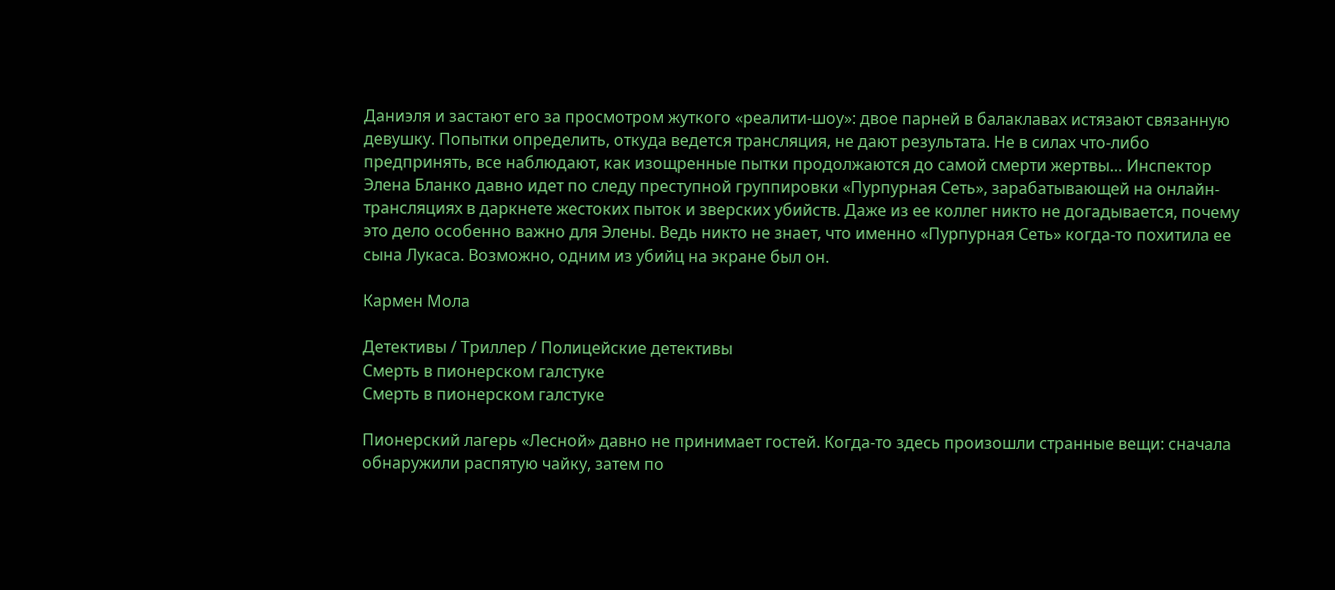Даниэля и застают его за просмотром жуткого «реалити-шоу»: двое парней в балаклавах истязают связанную девушку. Попытки определить, откуда ведется трансляция, не дают результата. Не в силах что-либо предпринять, все наблюдают, как изощренные пытки продолжаются до самой смерти жертвы… Инспектор Элена Бланко давно идет по следу преступной группировки «Пурпурная Сеть», зарабатывающей на онлайн-трансляциях в даркнете жестоких пыток и зверских убийств. Даже из ее коллег никто не догадывается, почему это дело особенно важно для Элены. Ведь никто не знает, что именно «Пурпурная Сеть» когда-то похитила ее сына Лукаса. Возможно, одним из убийц на экране был он.

Кармен Мола

Детективы / Триллер / Полицейские детективы
Смерть в пионерском галстуке
Смерть в пионерском галстуке

Пионерский лагерь «Лесной» давно не принимает гостей. Когда-то здесь произошли странные вещи: сначала обнаружили распятую чайку, затем по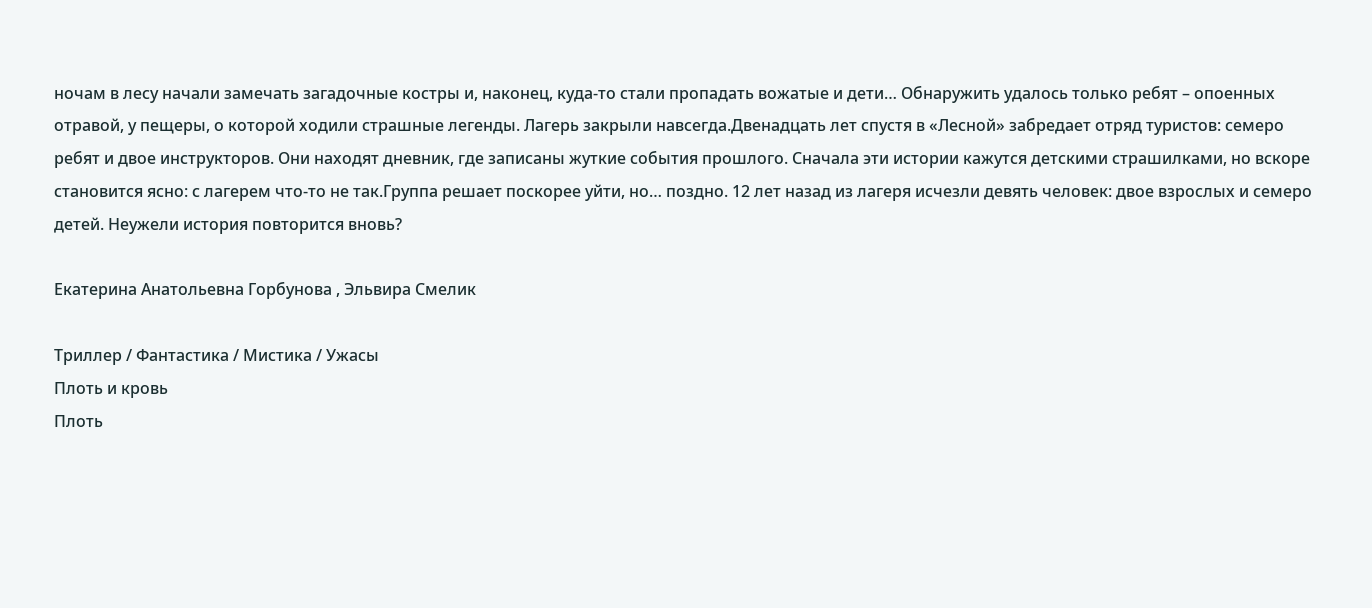ночам в лесу начали замечать загадочные костры и, наконец, куда-то стали пропадать вожатые и дети… Обнаружить удалось только ребят – опоенных отравой, у пещеры, о которой ходили страшные легенды. Лагерь закрыли навсегда.Двенадцать лет спустя в «Лесной» забредает отряд туристов: семеро ребят и двое инструкторов. Они находят дневник, где записаны жуткие события прошлого. Сначала эти истории кажутся детскими страшилками, но вскоре становится ясно: с лагерем что-то не так.Группа решает поскорее уйти, но… поздно. 12 лет назад из лагеря исчезли девять человек: двое взрослых и семеро детей. Неужели история повторится вновь?

Екатерина Анатольевна Горбунова , Эльвира Смелик

Триллер / Фантастика / Мистика / Ужасы
Плоть и кровь
Плоть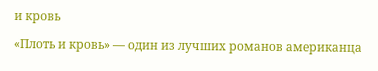и кровь

«Плоть и кровь» — один из лучших романов американца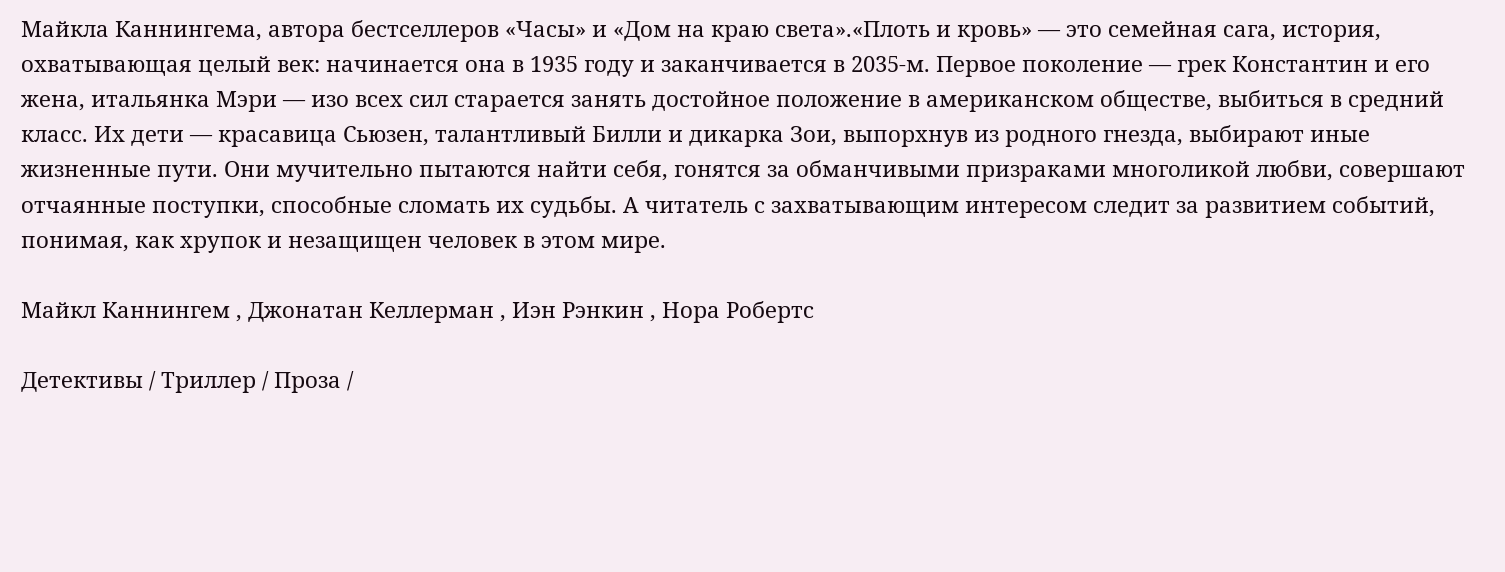Майкла Каннингема, автора бестселлеров «Часы» и «Дом на краю света».«Плоть и кровь» — это семейная сага, история, охватывающая целый век: начинается она в 1935 году и заканчивается в 2035-м. Первое поколение — грек Константин и его жена, итальянка Мэри — изо всех сил старается занять достойное положение в американском обществе, выбиться в средний класс. Их дети — красавица Сьюзен, талантливый Билли и дикарка Зои, выпорхнув из родного гнезда, выбирают иные жизненные пути. Они мучительно пытаются найти себя, гонятся за обманчивыми призраками многоликой любви, совершают отчаянные поступки, способные сломать их судьбы. А читатель с захватывающим интересом следит за развитием событий, понимая, как хрупок и незащищен человек в этом мире.

Майкл Каннингем , Джонатан Келлерман , Иэн Рэнкин , Нора Робертс

Детективы / Триллер / Проза /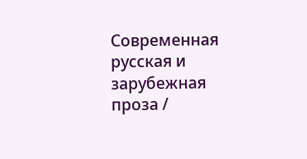Современная русская и зарубежная проза /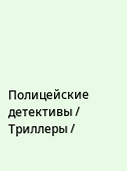Полицейские детективы / Триллеры /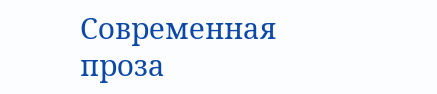Современная проза